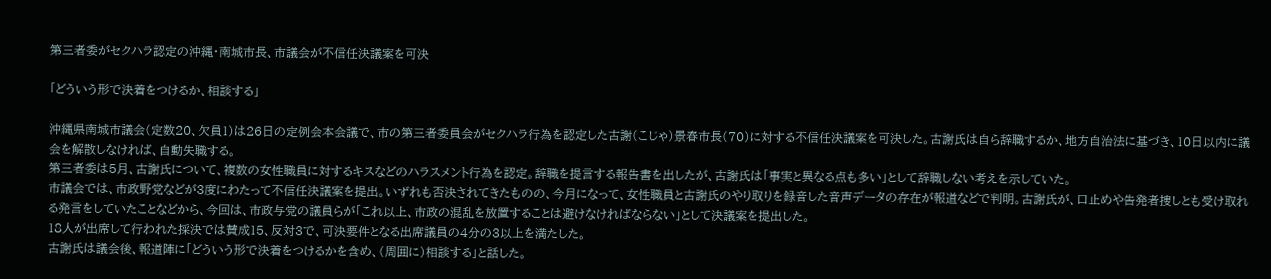第三者委がセクハラ認定の沖縄・南城市長、市議会が不信任決議案を可決

「どういう形で決着をつけるか、相談する」

沖縄県南城市議会(定数20、欠員1)は26日の定例会本会議で、市の第三者委員会がセクハラ行為を認定した古謝(こじゃ)景春市長(70)に対する不信任決議案を可決した。古謝氏は自ら辞職するか、地方自治法に基づき、10日以内に議会を解散しなければ、自動失職する。
第三者委は5月、古謝氏について、複数の女性職員に対するキスなどのハラスメント行為を認定。辞職を提言する報告書を出したが、古謝氏は「事実と異なる点も多い」として辞職しない考えを示していた。
市議会では、市政野党などが3度にわたって不信任決議案を提出。いずれも否決されてきたものの、今月になって、女性職員と古謝氏のやり取りを録音した音声データの存在が報道などで判明。古謝氏が、口止めや告発者捜しとも受け取れる発言をしていたことなどから、今回は、市政与党の議員らが「これ以上、市政の混乱を放置することは避けなければならない」として決議案を提出した。
18人が出席して行われた採決では賛成15、反対3で、可決要件となる出席議員の4分の3以上を満たした。
古謝氏は議会後、報道陣に「どういう形で決着をつけるかを含め、(周囲に)相談する」と話した。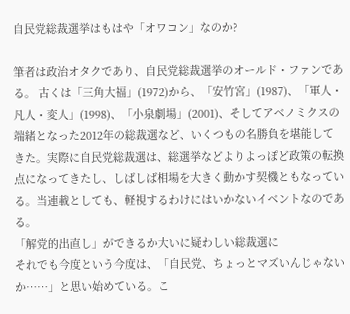自民党総裁選挙はもはや「オワコン」なのか?

筆者は政治オタクであり、自民党総裁選挙のオールド・ファンである。 古くは「三角大福」(1972)から、「安竹宮」(1987)、「軍人・凡人・変人」(1998)、「小泉劇場」(2001)、そしてアベノミクスの端緒となった2012年の総裁選など、いくつもの名勝負を堪能してきた。実際に自民党総裁選は、総選挙などよりよっぽど政策の転換点になってきたし、しばしば相場を大きく動かす契機ともなっている。当連載としても、軽視するわけにはいかないイベントなのである。
「解党的出直し」ができるか大いに疑わしい総裁選に
それでも今度という今度は、「自民党、ちょっとマズいんじゃないか……」と思い始めている。こ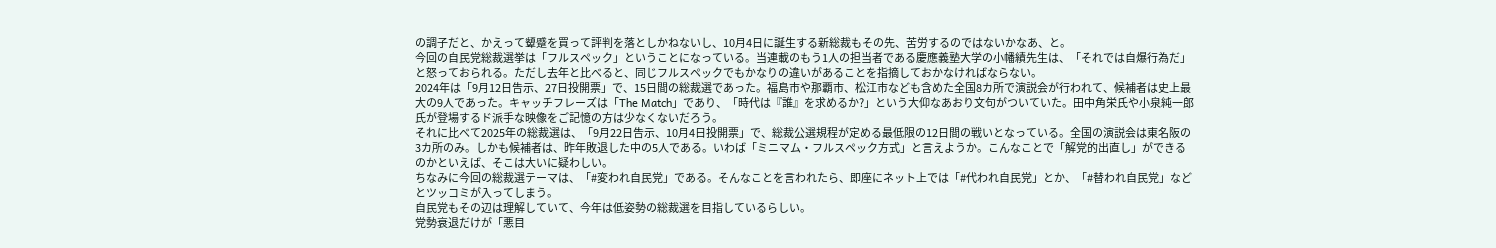の調子だと、かえって顰蹙を買って評判を落としかねないし、10月4日に誕生する新総裁もその先、苦労するのではないかなあ、と。
今回の自民党総裁選挙は「フルスペック」ということになっている。当連載のもう1人の担当者である慶應義塾大学の小幡績先生は、「それでは自爆行為だ」 と怒っておられる。ただし去年と比べると、同じフルスペックでもかなりの違いがあることを指摘しておかなければならない。
2024年は「9月12日告示、27日投開票」で、15日間の総裁選であった。福島市や那覇市、松江市なども含めた全国8カ所で演説会が行われて、候補者は史上最大の9人であった。キャッチフレーズは「The Match」であり、「時代は『誰』を求めるか?」という大仰なあおり文句がついていた。田中角栄氏や小泉純一郎氏が登場するド派手な映像をご記憶の方は少なくないだろう。
それに比べて2025年の総裁選は、「9月22日告示、10月4日投開票」で、総裁公選規程が定める最低限の12日間の戦いとなっている。全国の演説会は東名阪の3カ所のみ。しかも候補者は、昨年敗退した中の5人である。いわば「ミニマム・フルスペック方式」と言えようか。こんなことで「解党的出直し」ができるのかといえば、そこは大いに疑わしい。
ちなみに今回の総裁選テーマは、「#変われ自民党」である。そんなことを言われたら、即座にネット上では「#代われ自民党」とか、「#替われ自民党」などとツッコミが入ってしまう。
自民党もその辺は理解していて、今年は低姿勢の総裁選を目指しているらしい。
党勢衰退だけが「悪目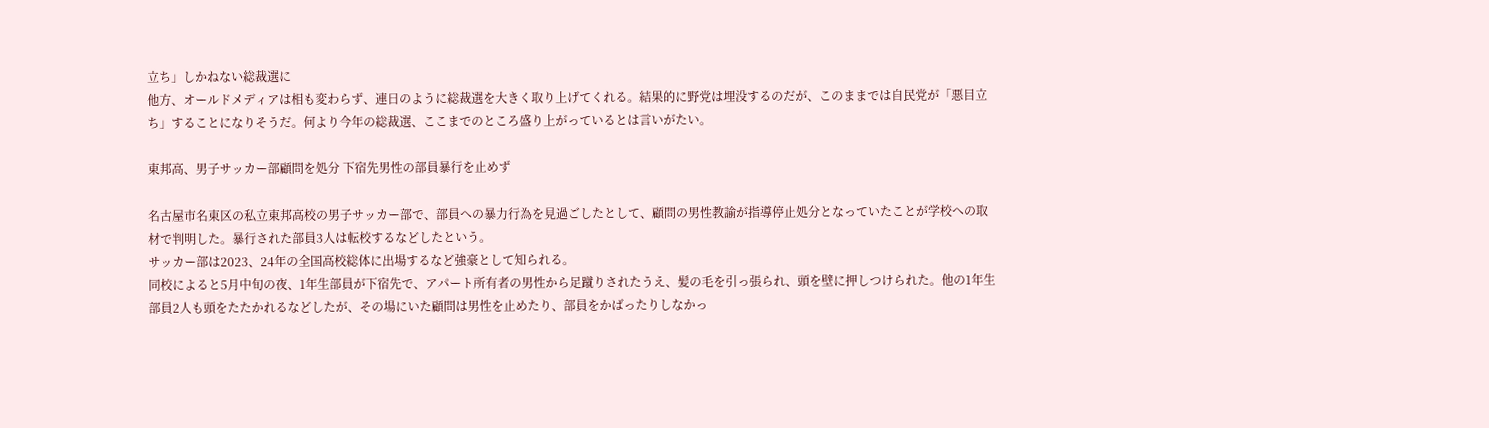立ち」しかねない総裁選に
他方、オールドメディアは相も変わらず、連日のように総裁選を大きく取り上げてくれる。結果的に野党は埋没するのだが、このままでは自民党が「悪目立ち」することになりそうだ。何より今年の総裁選、ここまでのところ盛り上がっているとは言いがたい。

東邦高、男子サッカー部顧問を処分 下宿先男性の部員暴行を止めず

名古屋市名東区の私立東邦高校の男子サッカー部で、部員への暴力行為を見過ごしたとして、顧問の男性教諭が指導停止処分となっていたことが学校への取材で判明した。暴行された部員3人は転校するなどしたという。
サッカー部は2023、24年の全国高校総体に出場するなど強豪として知られる。
同校によると5月中旬の夜、1年生部員が下宿先で、アパート所有者の男性から足蹴りされたうえ、髪の毛を引っ張られ、頭を壁に押しつけられた。他の1年生部員2人も頭をたたかれるなどしたが、その場にいた顧問は男性を止めたり、部員をかばったりしなかっ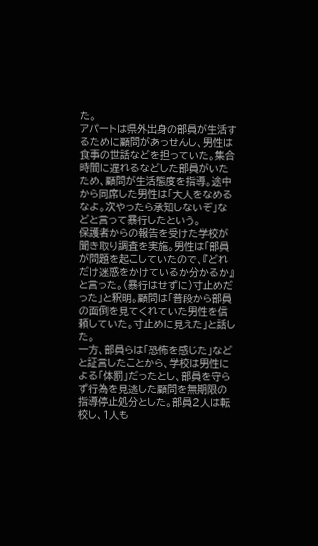た。
アパートは県外出身の部員が生活するために顧問があっせんし、男性は食事の世話などを担っていた。集合時間に遅れるなどした部員がいたため、顧問が生活態度を指導。途中から同席した男性は「大人をなめるなよ。次やったら承知しないぞ」などと言って暴行したという。
保護者からの報告を受けた学校が聞き取り調査を実施。男性は「部員が問題を起こしていたので、『どれだけ迷惑をかけているか分かるか』と言った。(暴行はせずに)寸止めだった」と釈明。顧問は「普段から部員の面倒を見てくれていた男性を信頼していた。寸止めに見えた」と話した。
一方、部員らは「恐怖を感じた」などと証言したことから、学校は男性による「体罰」だったとし、部員を守らず行為を見逃した顧問を無期限の指導停止処分とした。部員2人は転校し、1人も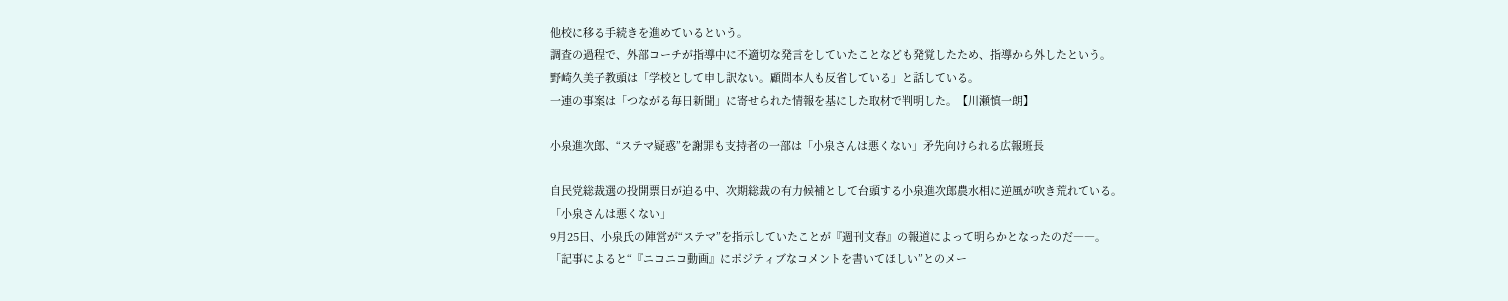他校に移る手続きを進めているという。
調査の過程で、外部コーチが指導中に不適切な発言をしていたことなども発覚したため、指導から外したという。
野崎久美子教頭は「学校として申し訳ない。顧問本人も反省している」と話している。
一連の事案は「つながる毎日新聞」に寄せられた情報を基にした取材で判明した。【川瀬慎一朗】

小泉進次郎、“ステマ疑惑”を謝罪も支持者の一部は「小泉さんは悪くない」矛先向けられる広報班長

自民党総裁選の投開票日が迫る中、次期総裁の有力候補として台頭する小泉進次郎農水相に逆風が吹き荒れている。
「小泉さんは悪くない」
9月25日、小泉氏の陣営が“ステマ”を指示していたことが『週刊文春』の報道によって明らかとなったのだ――。
「記事によると“『ニコニコ動画』にポジティブなコメントを書いてほしい”とのメー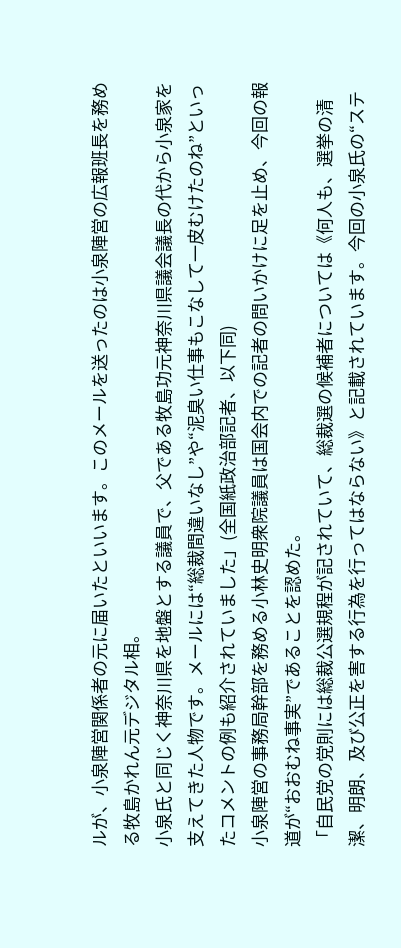ルが、小泉陣営関係者の元に届いたといいます。このメールを送ったのは小泉陣営の広報班長を務める牧島かれん元デジタル相。
小泉氏と同じく神奈川県を地盤とする議員で、父である牧島功元神奈川県議会議長の代から小泉家を支えてきた人物です。メールには“総裁間違いなし”や“泥臭い仕事もこなして一皮むけたのね”といったコメントの例も紹介されていました」(全国紙政治部記者、以下同)
小泉陣営の事務局幹部を務める小林史明衆院議員は国会内での記者の問いかけに足を止め、今回の報道が“おおむね事実”であることを認めた。
「自民党の党則には総裁公選規程が記されていて、総裁選の候補者については《何人も、選挙の清潔、明朗、及び公正を害する行為を行ってはならない》と記載されています。今回の小泉氏の“ステ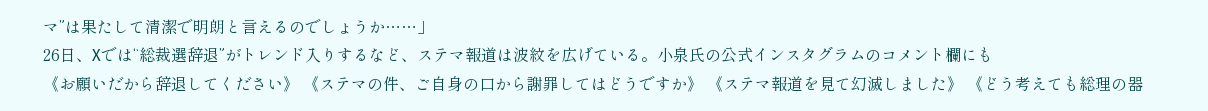マ”は果たして清潔で明朗と言えるのでしょうか……」
26日、Xでは“総裁選辞退”がトレンド入りするなど、ステマ報道は波紋を広げている。小泉氏の公式インスタグラムのコメント欄にも
《お願いだから辞退してください》 《ステマの件、ご自身の口から謝罪してはどうですか》 《ステマ報道を見て幻滅しました》 《どう考えても総理の器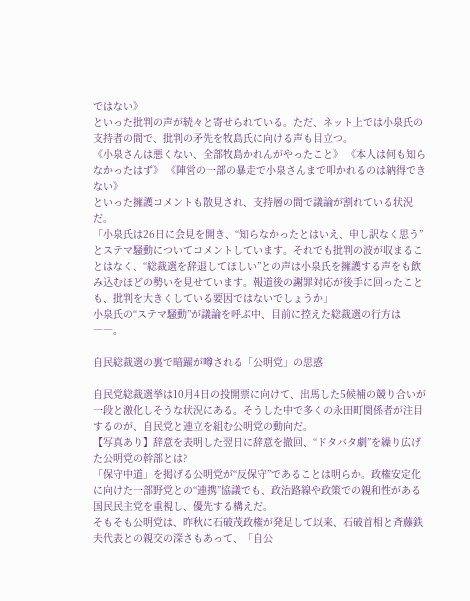ではない》
といった批判の声が続々と寄せられている。ただ、ネット上では小泉氏の支持者の間で、批判の矛先を牧島氏に向ける声も目立つ。
《小泉さんは悪くない、全部牧島かれんがやったこと》 《本人は何も知らなかったはず》 《陣営の一部の暴走で小泉さんまで叩かれるのは納得できない》
といった擁護コメントも散見され、支持層の間で議論が割れている状況だ。
「小泉氏は26日に会見を開き、“知らなかったとはいえ、申し訳なく思う”とステマ騒動についてコメントしています。それでも批判の波が収まることはなく、“総裁選を辞退してほしい”との声は小泉氏を擁護する声をも飲み込むほどの勢いを見せています。報道後の謝罪対応が後手に回ったことも、批判を大きくしている要因ではないでしょうか」
小泉氏の“ステマ騒動”が議論を呼ぶ中、目前に控えた総裁選の行方は――。

自民総裁選の裏で暗躍が噂される「公明党」の思惑

自民党総裁選挙は10月4日の投開票に向けて、出馬した5候補の競り合いが一段と激化しそうな状況にある。そうした中で多くの永田町関係者が注目するのが、自民党と連立を組む公明党の動向だ。
【写真あり】辞意を表明した翌日に辞意を撤回、“ドタバタ劇”を繰り広げた公明党の幹部とは?
「保守中道」を掲げる公明党が“反保守”であることは明らか。政権安定化に向けた一部野党との“連携”協議でも、政治路線や政策での親和性がある国民民主党を重視し、優先する構えだ。
そもそも公明党は、昨秋に石破茂政権が発足して以来、石破首相と斉藤鉄夫代表との親交の深さもあって、「自公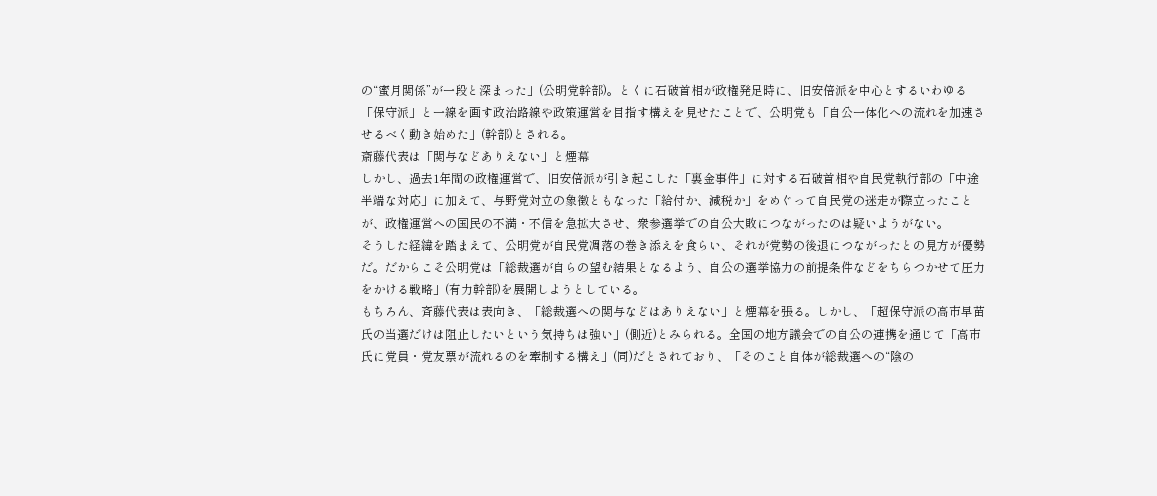の“蜜月関係”が一段と深まった」(公明党幹部)。とくに石破首相が政権発足時に、旧安倍派を中心とするいわゆる「保守派」と一線を画す政治路線や政策運営を目指す構えを見せたことで、公明党も「自公一体化への流れを加速させるべく動き始めた」(幹部)とされる。
斎藤代表は「関与などありえない」と煙幕
しかし、過去1年間の政権運営で、旧安倍派が引き起こした「裏金事件」に対する石破首相や自民党執行部の「中途半端な対応」に加えて、与野党対立の象徴ともなった「給付か、減税か」をめぐって自民党の迷走が際立ったことが、政権運営への国民の不満・不信を急拡大させ、衆参選挙での自公大敗につながったのは疑いようがない。
そうした経緯を踏まえて、公明党が自民党凋落の巻き添えを食らい、それが党勢の後退につながったとの見方が優勢だ。だからこそ公明党は「総裁選が自らの望む結果となるよう、自公の選挙協力の前提条件などをちらつかせて圧力をかける戦略」(有力幹部)を展開しようとしている。
もちろん、斉藤代表は表向き、「総裁選への関与などはありえない」と煙幕を張る。しかし、「超保守派の高市早苗氏の当選だけは阻止したいという気持ちは強い」(側近)とみられる。全国の地方議会での自公の連携を通じて「高市氏に党員・党友票が流れるのを牽制する構え」(同)だとされており、「そのこと自体が総裁選への“陰の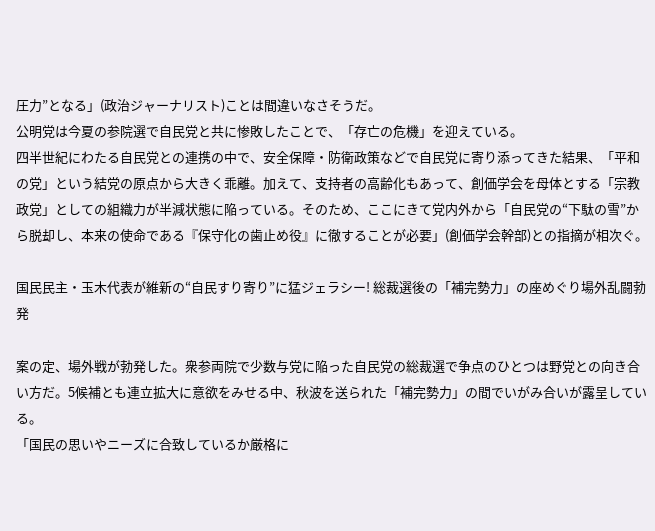圧力”となる」(政治ジャーナリスト)ことは間違いなさそうだ。
公明党は今夏の参院選で自民党と共に惨敗したことで、「存亡の危機」を迎えている。
四半世紀にわたる自民党との連携の中で、安全保障・防衛政策などで自民党に寄り添ってきた結果、「平和の党」という結党の原点から大きく乖離。加えて、支持者の高齢化もあって、創価学会を母体とする「宗教政党」としての組織力が半減状態に陥っている。そのため、ここにきて党内外から「自民党の“下駄の雪”から脱却し、本来の使命である『保守化の歯止め役』に徹することが必要」(創価学会幹部)との指摘が相次ぐ。

国民民主・玉木代表が維新の“自民すり寄り”に猛ジェラシー! 総裁選後の「補完勢力」の座めぐり場外乱闘勃発

案の定、場外戦が勃発した。衆参両院で少数与党に陥った自民党の総裁選で争点のひとつは野党との向き合い方だ。5候補とも連立拡大に意欲をみせる中、秋波を送られた「補完勢力」の間でいがみ合いが露呈している。
「国民の思いやニーズに合致しているか厳格に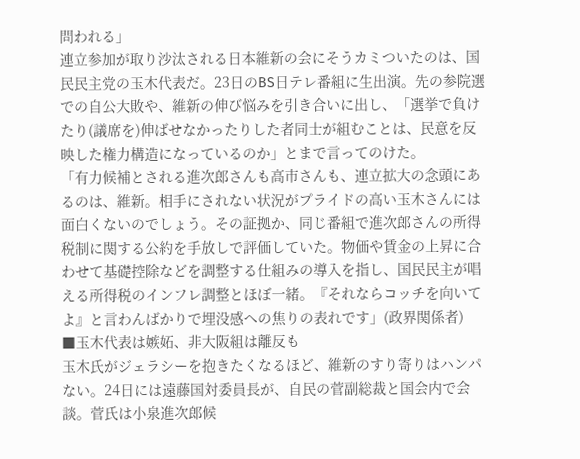問われる」
連立参加が取り沙汰される日本維新の会にそうカミついたのは、国民民主党の玉木代表だ。23日のBS日テレ番組に生出演。先の参院選での自公大敗や、維新の伸び悩みを引き合いに出し、「選挙で負けたり(議席を)伸ばせなかったりした者同士が組むことは、民意を反映した権力構造になっているのか」とまで言ってのけた。
「有力候補とされる進次郎さんも高市さんも、連立拡大の念頭にあるのは、維新。相手にされない状況がプライドの高い玉木さんには面白くないのでしょう。その証拠か、同じ番組で進次郎さんの所得税制に関する公約を手放しで評価していた。物価や賃金の上昇に合わせて基礎控除などを調整する仕組みの導入を指し、国民民主が唱える所得税のインフレ調整とほぼ一緒。『それならコッチを向いてよ』と言わんばかりで埋没感への焦りの表れです」(政界関係者)
■玉木代表は嫉妬、非大阪組は離反も
玉木氏がジェラシーを抱きたくなるほど、維新のすり寄りはハンパない。24日には遠藤国対委員長が、自民の菅副総裁と国会内で会談。菅氏は小泉進次郎候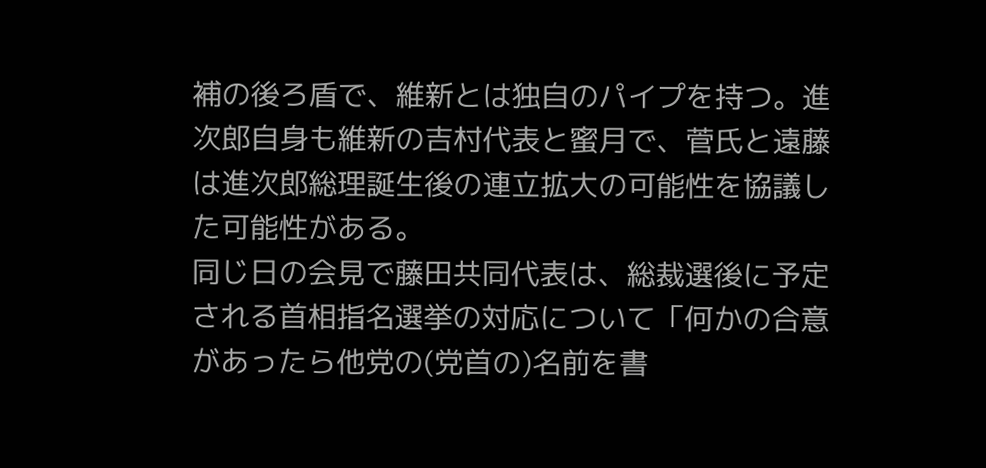補の後ろ盾で、維新とは独自のパイプを持つ。進次郎自身も維新の吉村代表と蜜月で、菅氏と遠藤は進次郎総理誕生後の連立拡大の可能性を協議した可能性がある。
同じ日の会見で藤田共同代表は、総裁選後に予定される首相指名選挙の対応について「何かの合意があったら他党の(党首の)名前を書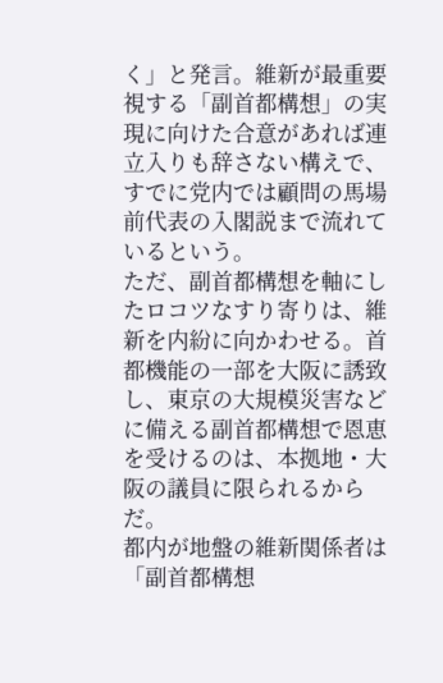く」と発言。維新が最重要視する「副首都構想」の実現に向けた合意があれば連立入りも辞さない構えで、すでに党内では顧問の馬場前代表の入閣説まで流れているという。
ただ、副首都構想を軸にしたロコツなすり寄りは、維新を内紛に向かわせる。首都機能の一部を大阪に誘致し、東京の大規模災害などに備える副首都構想で恩恵を受けるのは、本拠地・大阪の議員に限られるからだ。
都内が地盤の維新関係者は「副首都構想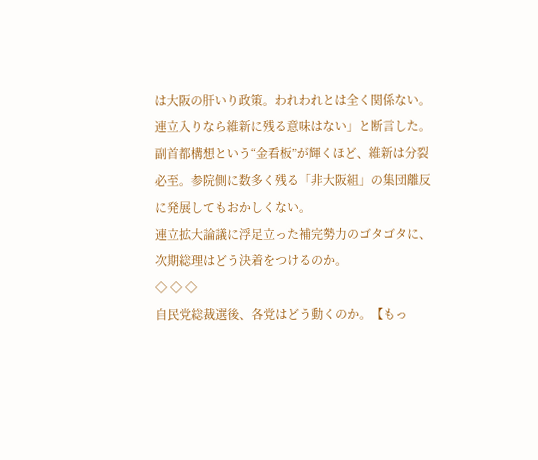は大阪の肝いり政策。われわれとは全く関係ない。連立入りなら維新に残る意味はない」と断言した。副首都構想という“金看板”が輝くほど、維新は分裂必至。参院側に数多く残る「非大阪組」の集団離反に発展してもおかしくない。
連立拡大論議に浮足立った補完勢力のゴタゴタに、次期総理はどう決着をつけるのか。
◇ ◇ ◇
自民党総裁選後、各党はどう動くのか。【もっ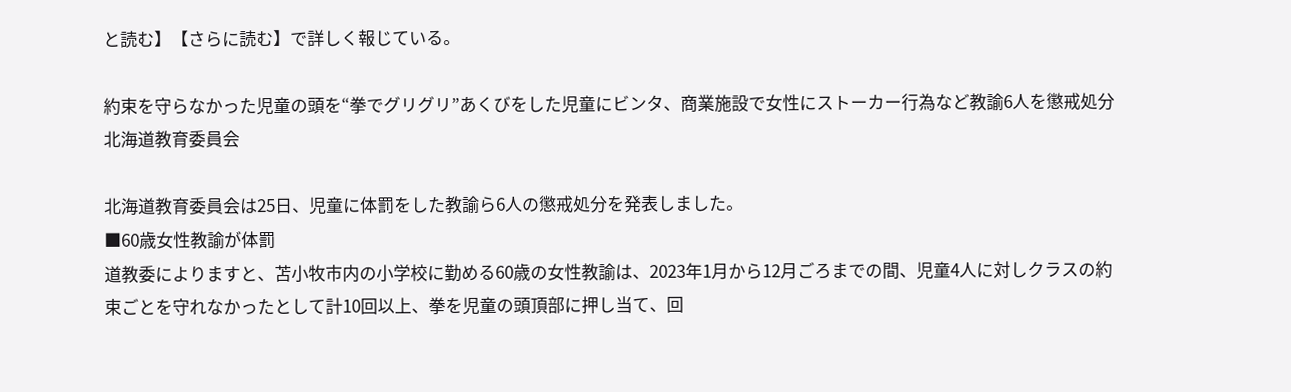と読む】【さらに読む】で詳しく報じている。

約束を守らなかった児童の頭を“拳でグリグリ”あくびをした児童にビンタ、商業施設で女性にストーカー行為など教諭6人を懲戒処分 北海道教育委員会

北海道教育委員会は25日、児童に体罰をした教諭ら6人の懲戒処分を発表しました。
■60歳女性教諭が体罰
道教委によりますと、苫小牧市内の小学校に勤める60歳の女性教諭は、2023年1月から12月ごろまでの間、児童4人に対しクラスの約束ごとを守れなかったとして計10回以上、拳を児童の頭頂部に押し当て、回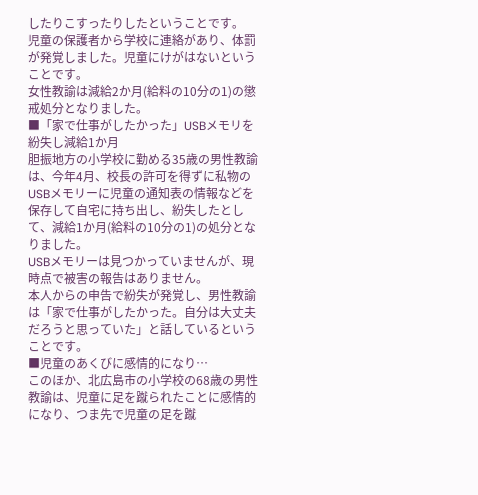したりこすったりしたということです。
児童の保護者から学校に連絡があり、体罰が発覚しました。児童にけがはないということです。
女性教諭は減給2か月(給料の10分の1)の懲戒処分となりました。
■「家で仕事がしたかった」USBメモリを紛失し減給1か月
胆振地方の小学校に勤める35歳の男性教諭は、今年4月、校長の許可を得ずに私物のUSBメモリーに児童の通知表の情報などを保存して自宅に持ち出し、紛失したとして、減給1か月(給料の10分の1)の処分となりました。
USBメモリーは見つかっていませんが、現時点で被害の報告はありません。
本人からの申告で紛失が発覚し、男性教諭は「家で仕事がしたかった。自分は大丈夫だろうと思っていた」と話しているということです。
■児童のあくびに感情的になり…
このほか、北広島市の小学校の68歳の男性教諭は、児童に足を蹴られたことに感情的になり、つま先で児童の足を蹴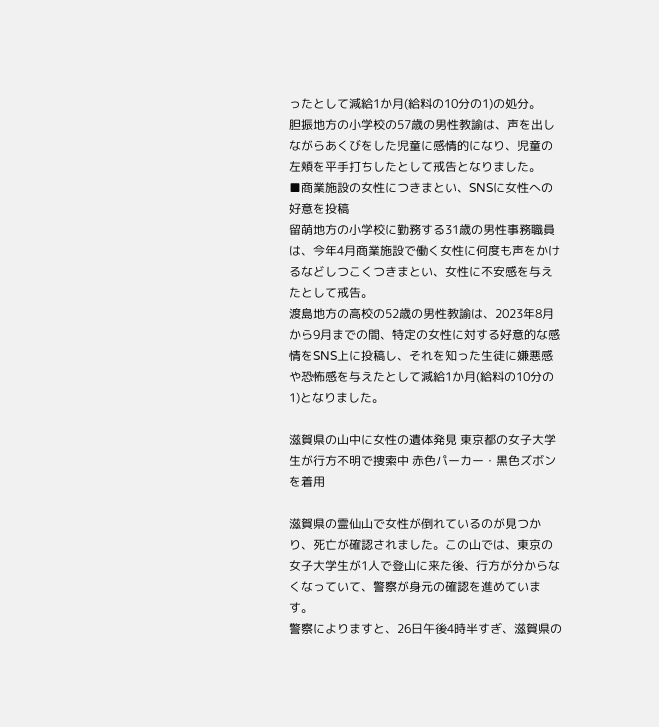ったとして減給1か月(給料の10分の1)の処分。
胆振地方の小学校の57歳の男性教諭は、声を出しながらあくびをした児童に感情的になり、児童の左頬を平手打ちしたとして戒告となりました。
■商業施設の女性につきまとい、SNSに女性への好意を投稿
留萌地方の小学校に勤務する31歳の男性事務職員は、今年4月商業施設で働く女性に何度も声をかけるなどしつこくつきまとい、女性に不安感を与えたとして戒告。
渡島地方の高校の52歳の男性教諭は、2023年8月から9月までの間、特定の女性に対する好意的な感情をSNS上に投稿し、それを知った生徒に嫌悪感や恐怖感を与えたとして減給1か月(給料の10分の1)となりました。

滋賀県の山中に女性の遺体発見 東京都の女子大学生が行方不明で捜索中 赤色パーカー・黒色ズボンを着用

滋賀県の霊仙山で女性が倒れているのが見つかり、死亡が確認されました。この山では、東京の女子大学生が1人で登山に来た後、行方が分からなくなっていて、警察が身元の確認を進めています。
警察によりますと、26日午後4時半すぎ、滋賀県の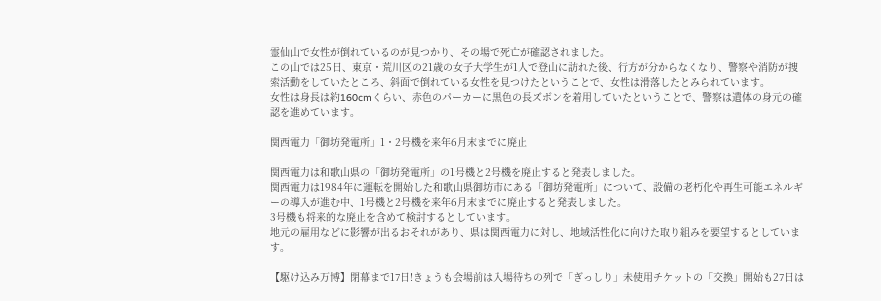霊仙山で女性が倒れているのが見つかり、その場で死亡が確認されました。
この山では25日、東京・荒川区の21歳の女子大学生が1人で登山に訪れた後、行方が分からなくなり、警察や消防が捜索活動をしていたところ、斜面で倒れている女性を見つけたということで、女性は滑落したとみられています。
女性は身長は約160cmくらい、赤色のパーカーに黒色の長ズボンを着用していたということで、警察は遺体の身元の確認を進めています。

関西電力「御坊発電所」1・2号機を来年6月末までに廃止

関西電力は和歌山県の「御坊発電所」の1号機と2号機を廃止すると発表しました。
関西電力は1984年に運転を開始した和歌山県御坊市にある「御坊発電所」について、設備の老朽化や再生可能エネルギーの導入が進む中、1号機と2号機を来年6月末までに廃止すると発表しました。
3号機も将来的な廃止を含めて検討するとしています。
地元の雇用などに影響が出るおそれがあり、県は関西電力に対し、地域活性化に向けた取り組みを要望するとしています。

【駆け込み万博】閉幕まで17日!きょうも会場前は入場待ちの列で「ぎっしり」未使用チケットの「交換」開始も27日は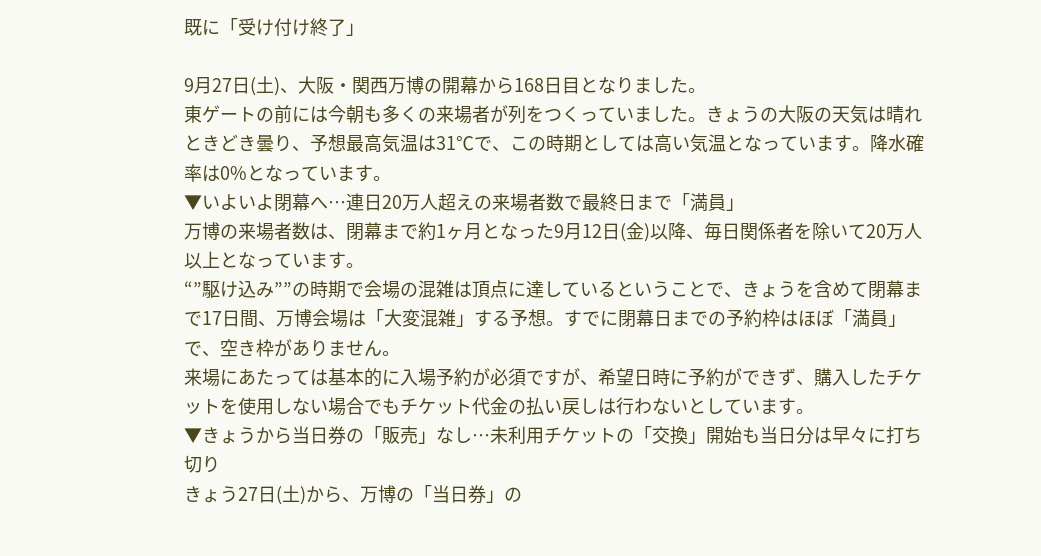既に「受け付け終了」

9月27日(土)、大阪・関西万博の開幕から168日目となりました。
東ゲートの前には今朝も多くの来場者が列をつくっていました。きょうの大阪の天気は晴れときどき曇り、予想最高気温は31℃で、この時期としては高い気温となっています。降水確率は0%となっています。
▼いよいよ閉幕へ…連日20万人超えの来場者数で最終日まで「満員」
万博の来場者数は、閉幕まで約1ヶ月となった9月12日(金)以降、毎日関係者を除いて20万人以上となっています。
“”駆け込み””の時期で会場の混雑は頂点に達しているということで、きょうを含めて閉幕まで17日間、万博会場は「大変混雑」する予想。すでに閉幕日までの予約枠はほぼ「満員」で、空き枠がありません。
来場にあたっては基本的に入場予約が必須ですが、希望日時に予約ができず、購入したチケットを使用しない場合でもチケット代金の払い戻しは行わないとしています。
▼きょうから当日券の「販売」なし…未利用チケットの「交換」開始も当日分は早々に打ち切り
きょう27日(土)から、万博の「当日券」の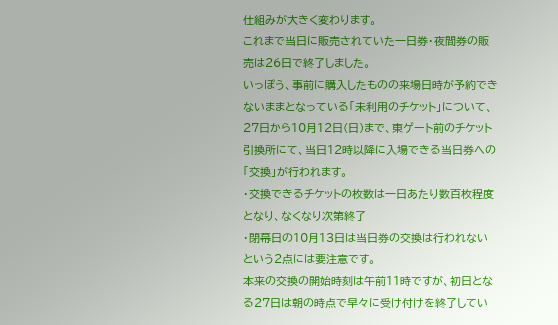仕組みが大きく変わります。
これまで当日に販売されていた一日券・夜間券の販売は26日で終了しました。
いっぽう、事前に購入したものの来場日時が予約できないままとなっている「未利用のチケット」について、27日から10月12日(日)まで、東ゲート前のチケット引換所にて、当日12時以降に入場できる当日券への「交換」が行われます。
・交換できるチケットの枚数は一日あたり数百枚程度となり、なくなり次第終了
・閉幕日の10月13日は当日券の交換は行われない
という2点には要注意です。
本来の交換の開始時刻は午前11時ですが、初日となる27日は朝の時点で早々に受け付けを終了してい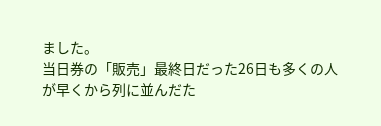ました。
当日券の「販売」最終日だった26日も多くの人が早くから列に並んだた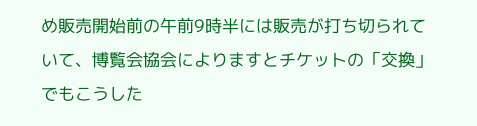め販売開始前の午前9時半には販売が打ち切られていて、博覧会協会によりますとチケットの「交換」でもこうした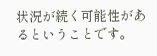状況が続く可能性があるということです。